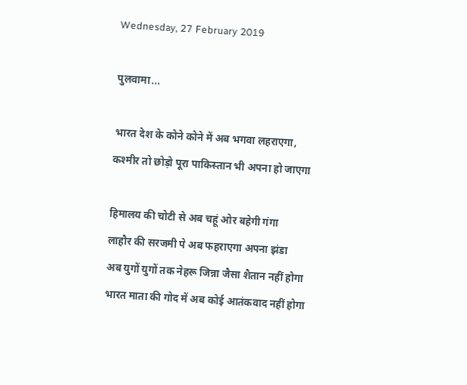Wednesday, 27 February 2019

पुलवामा...

भारत देश के कोने कोने में अब भगवा लहराएगा,
कश्मीर तो छोड़ो पूरा पाकिस्तान भी अपना हो जाएगा

हिमालय की चोटी से अब चहूं ओर बहेगी गंगा
लाहौर की सरजमी पे अब फहराएगा अपना झंडा
अब युगों युगों तक नेहरू जिन्ना जैसा शैतान नहीं होगा
भारत माता की गोद में अब कोई आतंकवाद नहीं होगा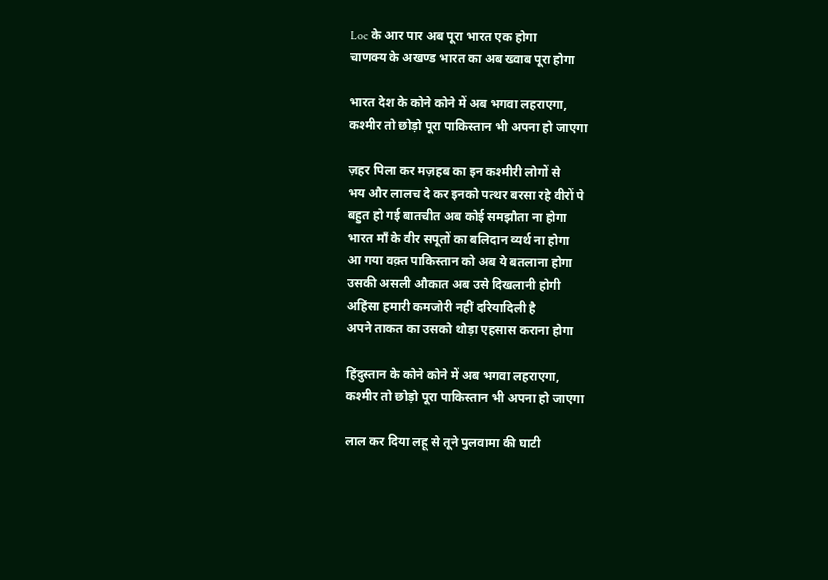Loc के आर पार अब पूरा भारत एक होगा
चाणक्य के अखण्ड भारत का अब ख्वाब पूरा होगा

भारत देश के कोने कोने में अब भगवा लहराएगा,
कश्मीर तो छोड़ो पूरा पाकिस्तान भी अपना हो जाएगा

ज़हर पिला कर मज़हब का इन कश्मीरी लोगों से
भय और लालच दे कर इनको पत्थर बरसा रहे वीरों पे
बहुत हो गई बातचीत अब कोई समझौता ना होगा
भारत माँ के वीर सपूतों का बलिदान व्यर्थ ना होगा
आ गया वक़्त पाकिस्तान को अब ये बतलाना होगा
उसकी असली औकात अब उसे दिखलानी होगी
अहिंसा हमारी कमजोरी नहीं दरियादिली है
अपने ताकत का उसको थोड़ा एहसास कराना होगा

हिंदुस्तान के कोने कोने में अब भगवा लहराएगा,
कश्मीर तो छोड़ो पूरा पाकिस्तान भी अपना हो जाएगा

लाल कर दिया लहू से तूने पुलवामा की घाटी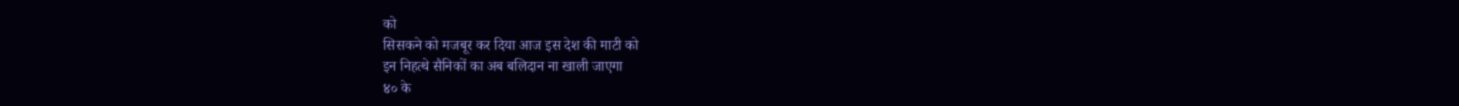को
सिसकने को मजबूर कर दिया आज इस देश की माटी को
इन निहत्थे सैनिकों का अब बलिदान ना खाली जाएगा
४० के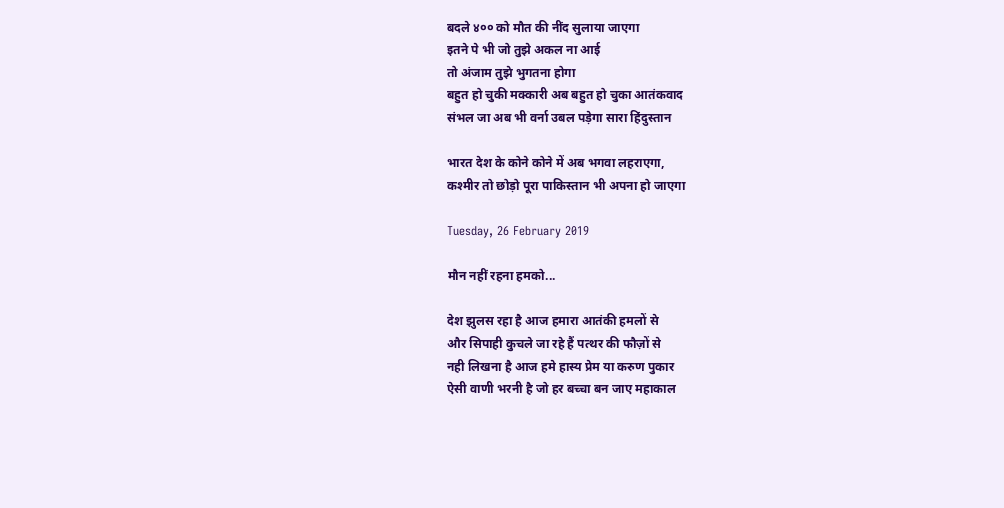बदले ४०० को मौत की नींद सुलाया जाएगा
इतने पे भी जो तुझे अकल ना आई
तो अंजाम तुझे भुगतना होगा
बहुत हो चुकी मक्कारी अब बहुत हो चुका आतंकवाद
संभल जा अब भी वर्ना उबल पड़ेगा सारा हिंदुस्तान

भारत देश के कोने कोने में अब भगवा लहराएगा,
कश्मीर तो छोड़ो पूरा पाकिस्तान भी अपना हो जाएगा

Tuesday, 26 February 2019

मौन नहीं रहना हमको...

देश झुलस रहा है आज हमारा आतंकी हमलों से
और सिपाही कुचले जा रहे हैं पत्थर की फौज़ों से
नही लिखना है आज हमे हास्य प्रेम या करुण पुकार
ऐसी वाणी भरनी है जो हर बच्चा बन जाए महाकाल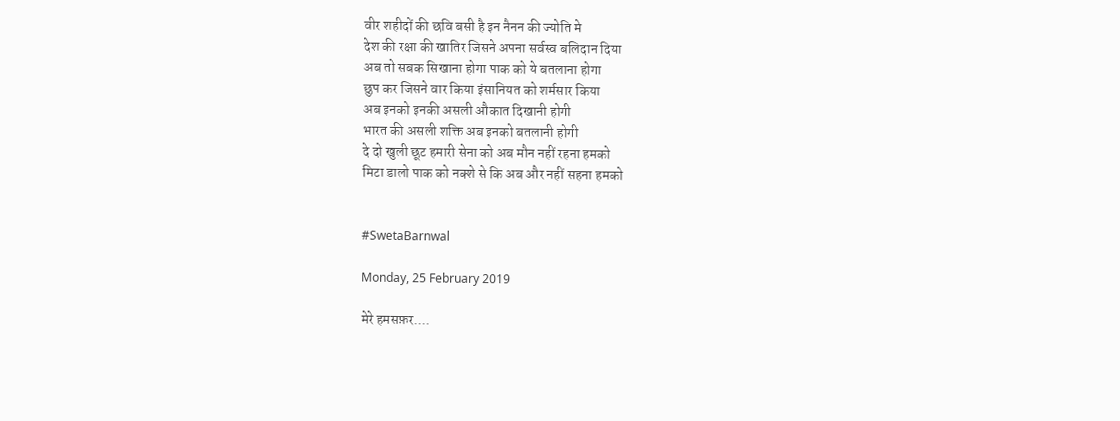वीर शहीदों की छवि बसी है इन नैनन की ज्योति मे
देश की रक्षा की खातिर जिसने अपना सर्वस्व बलिदान दिया
अब तो सबक सिखाना होगा पाक को ये बतलाना होगा
छुप कर जिसने वार किया इंसानियत को शर्मसार किया
अब इनको इनकी असली औकात दिखानी होगी
भारत की असली शक्ति अब इनको बतलानी होगी
दे दो खुली छूट हमारी सेना को अब मौन नहीं रहना हमको
मिटा डालो पाक को नक्शे से कि अब और नहीं सहना हमको


#SwetaBarnwal

Monday, 25 February 2019

मेरे हमसफ़र....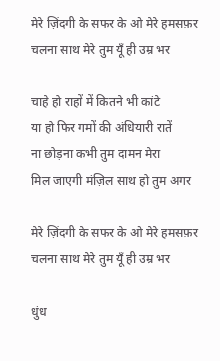मेरे ज़िंदगी के सफर के ओ मेरे हमसफ़र
चलना साथ मेरे तुम यूँ ही उम्र भर

चाहे हो राहों में कितने भी कांटे
या हो फिर गमों की अंधियारी रातें
ना छोड़ना कभी तुम दामन मेरा
मिल जाएगी मंज़िल साथ हो तुम अगर

मेरे ज़िंदगी के सफर के ओ मेरे हमसफ़र
चलना साथ मेरे तुम यूँ ही उम्र भर

धुंध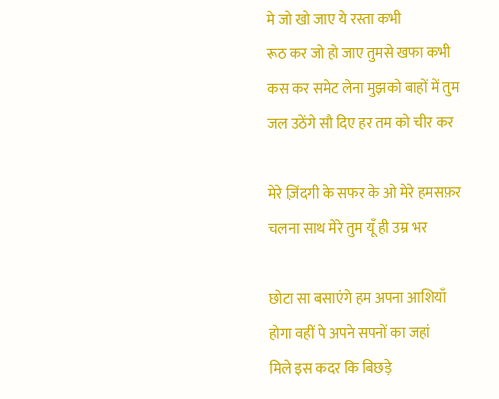मे जो खो जाए ये रस्ता कभी
रूठ कर जो हो जाए तुमसे खफा कभी
कस कर समेट लेना मुझको बाहों में तुम
जल उठेंगे सौ दिए हर तम को चीर कर

मेरे ज़िंदगी के सफर के ओ मेरे हमसफ़र
चलना साथ मेरे तुम यूँ ही उम्र भर

छोटा सा बसाएंगे हम अपना आशियाँ
होगा वहीं पे अपने सपनों का जहां
मिले इस कदर कि बिछड़े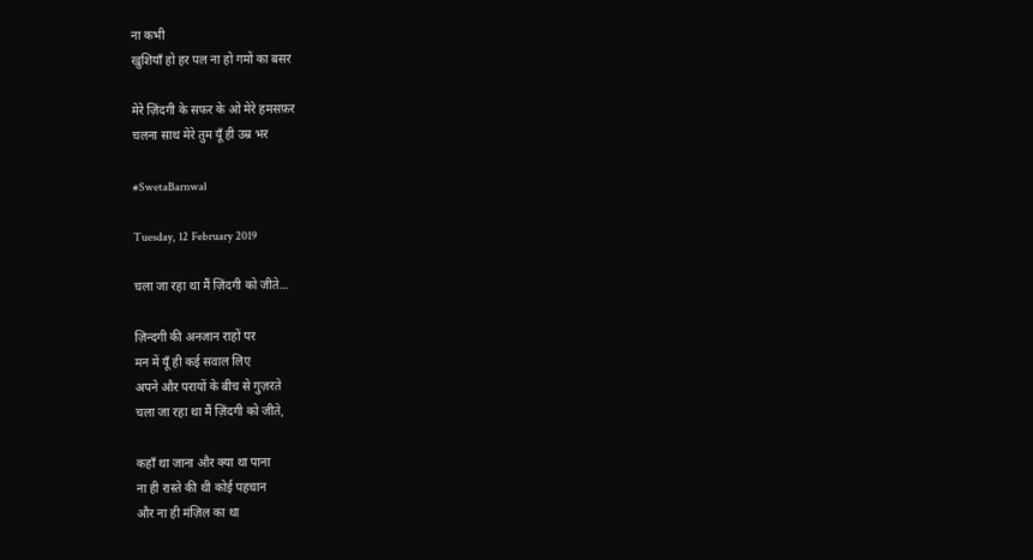ना कभी
खुशियाँ हो हर पल ना हो गमों का बसर

मेरे ज़िंदगी के सफर के ओ मेरे हमसफ़र
चलना साथ मेरे तुम यूँ ही उम्र भर

#SwetaBarnwal

Tuesday, 12 February 2019

चला जा रहा था मैं ज़िंदगी को जीते...

ज़िन्दगी की अनजान राहों पर
मन में यूँ ही कई सवाल लिए
अपने और परायों के बीच से गुज़रते
चला जा रहा था मैं ज़िंदगी को जीते,

कहाँ था जाना और क्या था पाना
ना ही रास्ते की थी कोई पहचान
और ना ही मंज़िल का था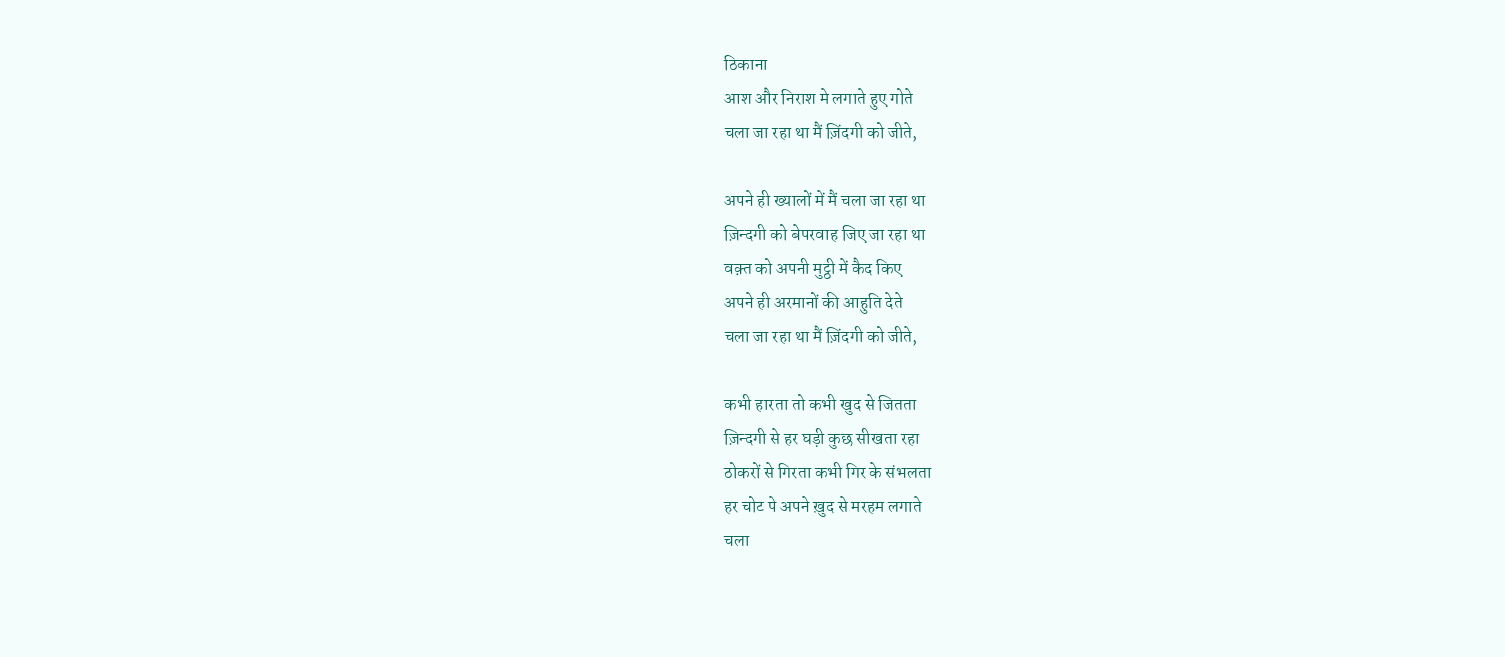ठिकाना
आश और निराश मे लगाते हुए गोते
चला जा रहा था मैं ज़िंदगी को जीते,

अपने ही ख्यालों में मैं चला जा रहा था
ज़िन्दगी को बेपरवाह जिए जा रहा था
वक़्त को अपनी मुट्ठी में कैद किए
अपने ही अरमानों की आहुति देते
चला जा रहा था मैं ज़िंदगी को जीते,

कभी हारता तो कभी खुद से जितता
ज़िन्दगी से हर घड़ी कुछ सीखता रहा
ठोकरों से गिरता कभी गिर के संभलता
हर चोट पे अपने ख़ुद से मरहम लगाते
चला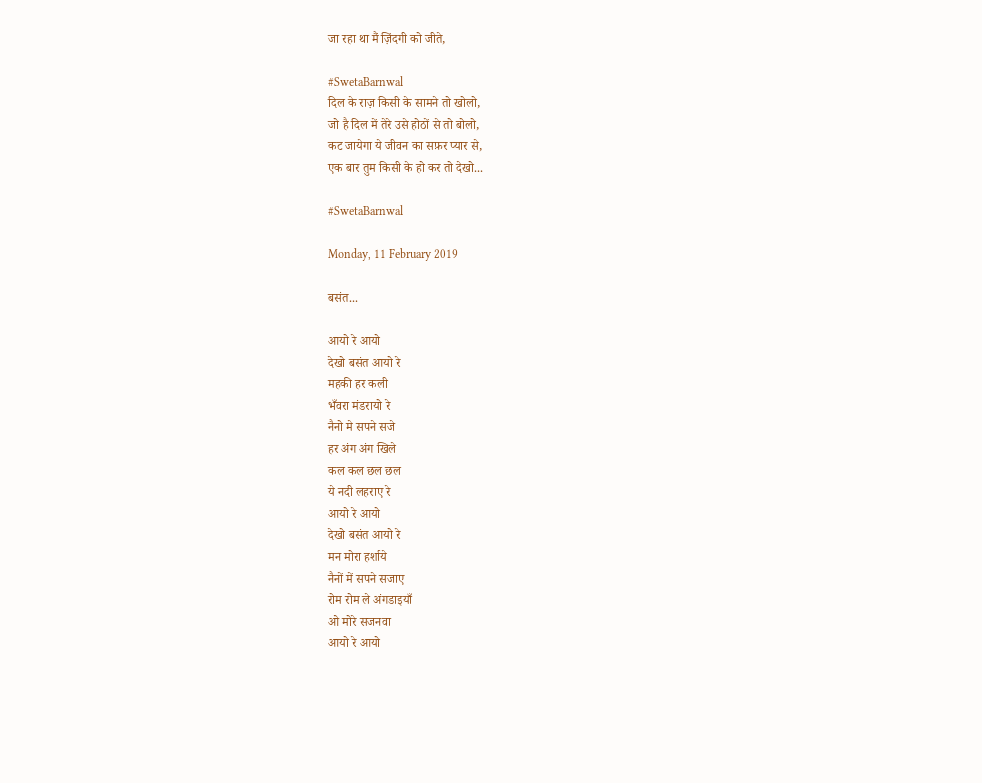जा रहा था मैं ज़िंदगी को जीते,

#SwetaBarnwal
दिल के राज़ किसी के सामने तो खोलो,
जो है दिल में तेरे उसे होठों से तो बोलो,
कट जायेगा ये जीवन का सफ़र प्यार से,
एक बार तुम किसी के हो कर तो देखो...

#SwetaBarnwal

Monday, 11 February 2019

बसंत...

आयो रे आयो
देखो बसंत आयो रे
महकी हर कली
भँवरा मंडरायो रे
नैनो मे सपने सजे
हर अंग अंग खिले
कल कल छल छल
ये नदी लहराए रे
आयो रे आयो
देखो बसंत आयो रे
मन मोरा हर्शाये
नैनों में सपने सजाए
रोम रोम ले अंगडाइयाँ
ओ मोरे सजनवा
आयो रे आयो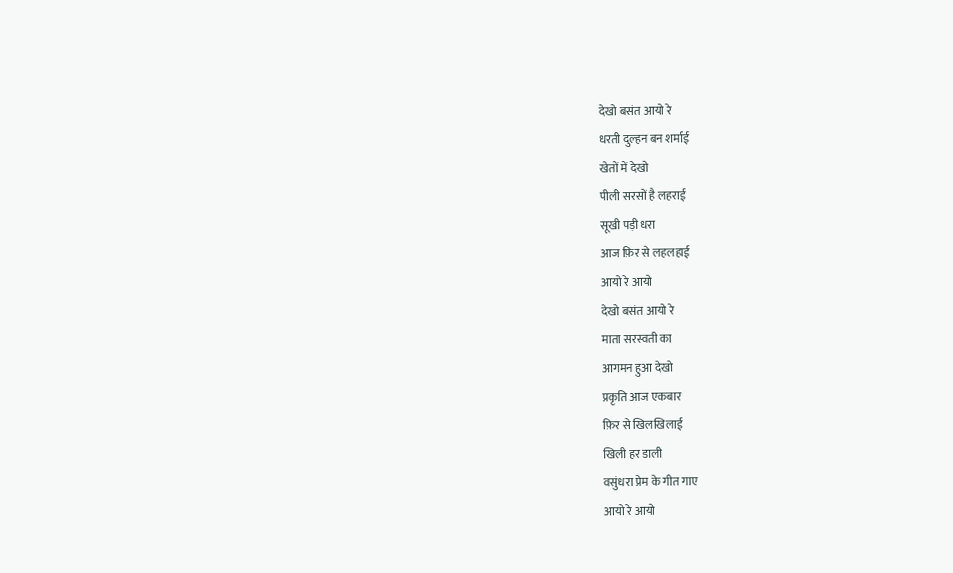देखो बसंत आयो रे
धरती दुल्हन बन शर्माई
खेतों में देखो
पीली सरसों है लहराई
सूखी पड़ी धरा
आज फ़िर से लहलहाई
आयो रे आयो
देखो बसंत आयो रे
माता सरस्वती का
आगमन हुआ देखो
प्रकृति आज एकबार
फ़िर से खिलखिलाई
खिली हर डाली
वसुंधरा प्रेम के गीत गाए
आयो रे आयो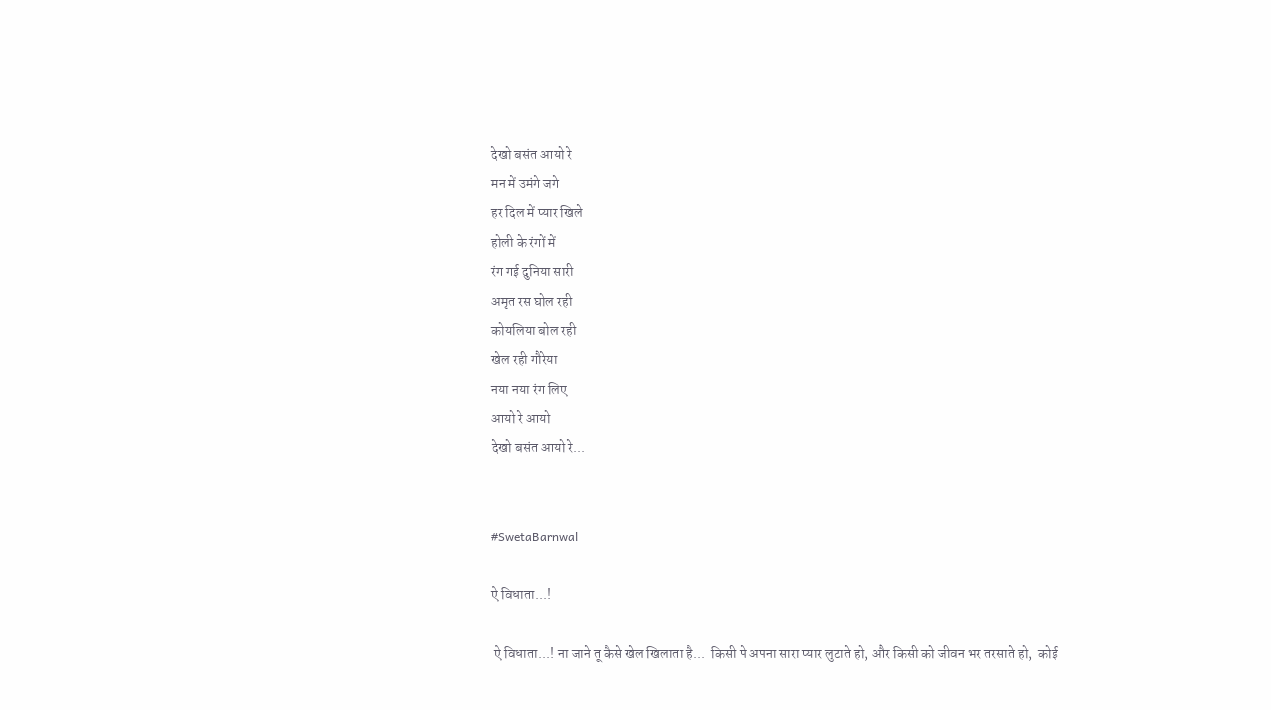देखो बसंत आयो रे
मन में उमंगे जगे
हर दिल में प्यार खिले
होली के रंगों में
रंग गई दुनिया सारी
अमृत रस घोल रही
कोयलिया बोल रही
खेल रही गौरेया
नया नया रंग लिए
आयो रे आयो
देखो बसंत आयो रे...


#SwetaBarnwal

ऐ विधाता...!

 ऐ विधाता...! ना जाने तू कैसे खेल खिलाता है...  किसी पे अपना सारा प्यार लुटाते हो, और किसी को जीवन भर तरसाते हो,  कोई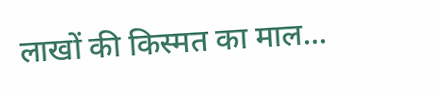लाखों की किस्मत का माल...